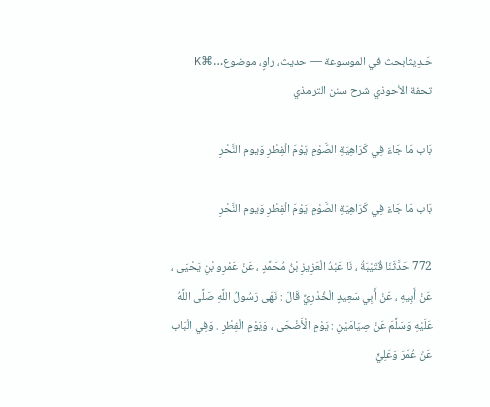حَـدِيثابحث في الموسوعة — حديث، راوٍ، موضوع…⌘K
تحفة الأحوذي شرح سنن الترمذي

بَاب مَا جَاءَ فِي كَرَاهِيَةِ الصَّوْمِ يَوْمَ الْفِطْرِ وَيوم النَّحْرِ

بَاب مَا جَاءَ فِي كَرَاهِيَةِ الصَّوْمِ يَوْمَ الْفِطْرِ وَيوم النَّحْرِ

772 حَدَّثَنَا قُتَيْبَةُ ، نَا عَبْدُ الْعَزِيزِ بْنُ مُحَمَّدٍ ، عَنْ عَمْرِو بْنِ يَحْيَى ، عَنْ أَبِيهِ ، عَنْ أَبِي سَعِيدٍ الْخُدْرِيِّ قَالَ : نَهَى رَسُولُ اللَّهِ صَلَّى اللَّهُ عَلَيْهِ وَسَلَّمَ عَنْ صِيَامَيْنِ : يَوْمِ الْأَضْحَى ، وَيَوْمِ الْفِطْرِ . وَفِي الْبَاب عَنْ عُمَرَ وَعَلِيٍّ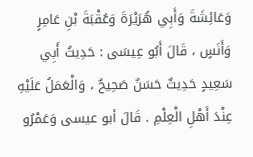وَعَائِشَةَ وَأَبِي هُرَيْرَةَ وَعُقْبَةَ بْنِ عَامِرٍ وَأَنَسٍ ، قَالَ أَبُو عِيسَى : حَدِيثُ أَبِي سَعِيدٍ حَدِيثٌ حَسَنٌ صَحِيحٌ ، وَالْعَمَلُ عَلَيْهِ عِنْدَ أَهْلِ الْعِلْمِ . قَالَ أبو عيسى وَعَمْرُو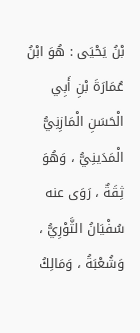بْنُ يَحْيَى : هُوَ ابْنُ عُمَارَةَ بْنِ أَبِي الْحَسَنِ الْمَازِنِيُّ الْمَدَينِيُّ ، وَهُوَ ثِقَةٌ ، رَوَى عنه سُفْيَانُ الثَّوْرِيُّ ، وَشُعْبَةُ ، وَمَالِكُ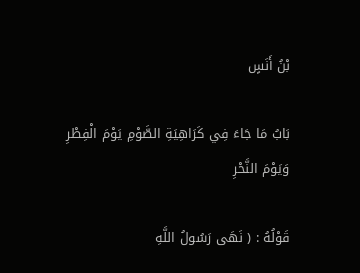بْنُ أَنَسٍ

بَابُ مَا جَاءَ فِي كَرَاهِيَةِ الصَّوْمِ يَوْمَ الْفِطْرِ وَيَوْمَ النَّحْرِ

قَوْلُهُ : ( نَهَى رَسُولُ اللَّهِ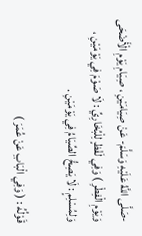-صَلَّى اللَّهُ عَلَيْهِ وَسَلَّمَ- عَنْ صِيَامَيْنِ ، صِيَامِ يَوْمِ الْأَضْحَى وَيَوْمِ الْفِطْرِ ) وَفِي لَفْظٍ لِلْبُخَارِيِّ : لَا صَوْمَ فِي يَوْمَيْنِ ، وَلِمُسْلِمٍ : لَا يَصِحُّ الصِّيَامُ فِي يَوْمَيْنِ .

قَوْلُهُ : ( وَفِي الْبَابِ عَنْ عُمَرَ )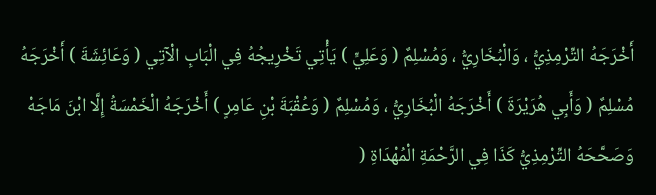أَخْرَجَهُ التِّرْمِذِيُّ ، وَالْبُخَارِيُّ ، وَمُسْلِمٌ ( وَعَلِيٍّ ) يَأْتِي تَخْرِيجُهُ فِي الْبَابِ الْآتِي ( وَعَائِشَةَ ) أَخْرَجَهُ مُسْلِمٌ ( وَأَبِي هُرَيْرَةَ ) أَخْرَجَهُ الْبُخَارِيُّ ، وَمُسْلِمٌ ( وَعُقْبَةَ بْنِ عَامِرٍ ) أَخْرَجَهُ الْخَمْسَةُ إِلَّا ابْنَ مَاجَهْ وَصَحَّحَهُ التِّرْمِذِيُّ كَذَا فِي الرَّحْمَةِ الْمُهْدَاةِ (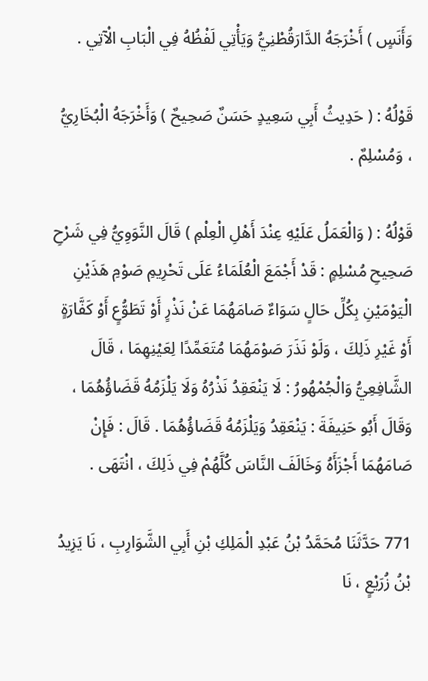وَأَنَسٍ ) أَخْرَجَهُ الدَّارَقُطْنِيُّ وَيَأْتِي لَفْظُهُ فِي الْبَابِ الْآتِي .

قَوْلُهُ : ( حَدِيثُ أَبِي سَعِيدٍ حَسَنٌ صَحِيحٌ ) وَأَخْرَجَهُ الْبُخَارِيُّ ، وَمُسْلِمٌ .

قَوْلُهُ : ( وَالْعَمَلُ عَلَيْهِ عِنْدَ أَهْلِ الْعِلْمِ ) قَالَ النَّوَوِيُّ فِي شَرْحِ صَحِيحِ مُسْلِمٍ : قَدْ أَجْمَعَ الْعُلَمَاءُ عَلَى تَحْرِيمِ صَوْمِ هَذَيْنِ الْيَوْمَيْنِ بِكُلِّ حَالٍ سَوَاءٌ صَامَهُمَا عَنْ نَذْرٍ أَوْ تَطَوُّعٍ أَوْ كَفَّارَةٍ أَوْ غَيْرِ ذَلِكَ ، وَلَوْ نَذَرَ صَوْمَهُمَا مُتَعَمِّدًا لِعَيْنِهِمَا ، قَالَ الشَّافِعِيُّ وَالْجُمْهُورُ : لَا يَنْعَقِدُ نَذْرُهُ وَلَا يَلْزَمُهُ قَضَاؤُهُمَا ، وَقَالَ أَبُو حَنِيفَةَ : يَنْعَقِدُ وَيَلْزَمُهُ قَضَاؤُهُمَا . قَالَ : فَإِنْ صَامَهُمَا أَجْزَأَهُ وَخَالَفَ النَّاسَ كُلَّهُمْ فِي ذَلِكَ ، انْتَهَى .

771 حَدَّثَنَا مُحَمَّدُ بْنُ عَبْدِ الْمَلِكِ بْنِ أَبِي الشَّوَارِبِ ، نَا يَزِيدُ بْنُ زُرَيْعٍ ، نَا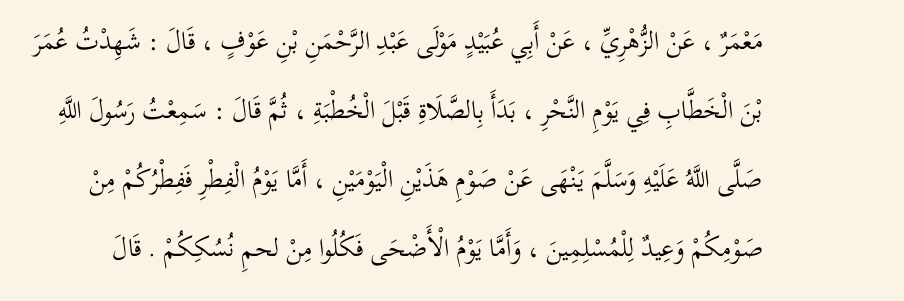مَعْمَرٌ ، عَنْ الزُّهْرِيِّ ، عَنْ أَبِي عُبَيْدٍ مَوْلَى عَبْدِ الرَّحْمَنِ بْنِ عَوْفٍ ، قَالَ : شَهِدْتُ عُمَرَ بْنَ الْخَطَّابِ فِي يَوْمِ النَّحْرِ ، بَدَأَ بِالصَّلَاةِ قَبْلَ الْخُطْبَةِ ، ثُمَّ قَالَ : سَمِعْتُ رَسُولَ اللَّهِ صَلَّى اللَّهُ عَلَيْهِ وَسَلَّمَ يَنْهَى عَنْ صَوْمِ هَذَيْنِ الْيَوْمَيْنِ ، أَمَّا يَوْمُ الْفِطْرِ فَفِطْرُكُمْ مِنْ صَوْمِكُمْ وَعِيدٌ لِلْمُسْلِمِينَ ، وَأَمَّا يَوْمُ الْأَضْحَى فَكُلُوا مِنْ لحمِ نُسُكِكُمْ . قَالَ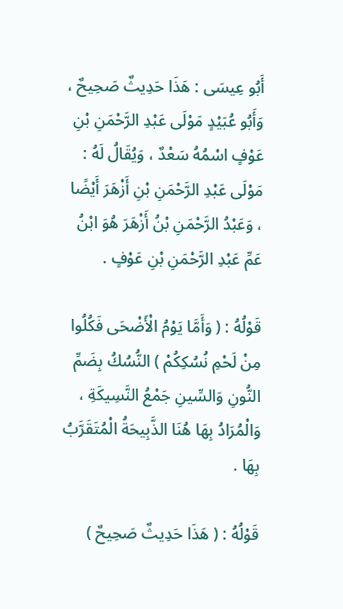أَبُو عِيسَى : هَذَا حَدِيثٌ صَحِيحٌ ، وَأَبُو عُبَيْدٍ مَوْلَى عَبْدِ الرَّحْمَنِ بْنِ عَوْفٍ اسْمُهُ سَعْدٌ ، وَيُقَالُ لَهُ : مَوْلَى عَبْدِ الرَّحْمَنِ بْنِ أَزْهَرَ أَيْضًا ، وَعَبْدُ الرَّحْمَنِ بْنُ أَزْهَرَ هُوَ ابْنُ عَمِّ عَبْدِ الرَّحْمَنِ بْنِ عَوْفٍ .

قَوْلُهُ : ( وَأَمَّا يَوْمُ الْأَضْحَى فَكُلُوا مِنْ لَحْمِ نُسُكِكُمْ ) النُّسُكُ بِضَمِّ النُّونِ وَالسِّينِ جَمْعُ النَّسِيكَةِ ، وَالْمُرَادُ بِهَا هُنَا الذَّبِيحَةُ الْمُتَقَرَّبُ بِهَا .

قَوْلُهُ : ( هَذَا حَدِيثٌ صَحِيحٌ )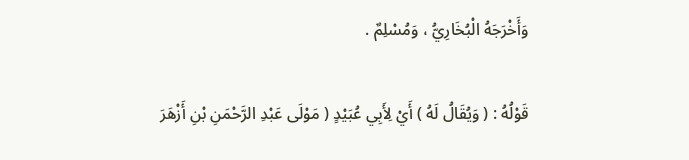وَأَخْرَجَهُ الْبُخَارِيُّ ، وَمُسْلِمٌ .

قَوْلُهُ : ( وَيُقَالُ لَهُ ) أَيْ لِأَبِي عُبَيْدٍ ( مَوْلَى عَبْدِ الرَّحْمَنِ بْنِ أَزْهَرَ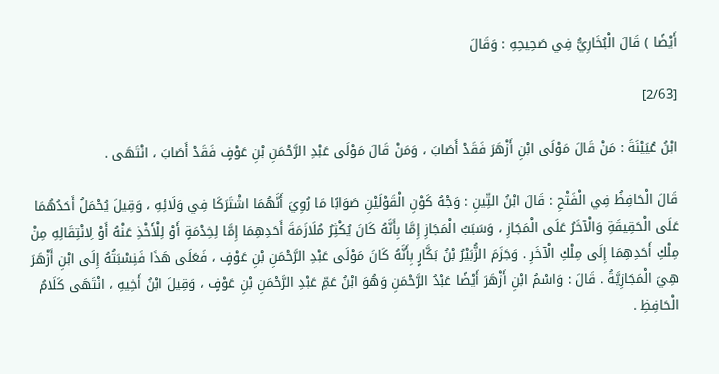أَيْضًا ) قَالَ الْبُخَارِيُّ فِي صَحِيحِهِ : وَقَالَ

[2/63]

ابْنُ عُيَيْنَةَ : مَنْ قَالَ مَوْلَى ابْنِ أَزْهَرَ فَقَدْ أَصَابَ ، وَمَنْ قَالَ مَوْلَى عَبْدِ الرَّحْمَنِ بْنِ عَوْفٍ فَقَدْ أَصَابَ ، انْتَهَى .

قَالَ الْحَافِظُ فِي الْفَتْحِ : قَالَ ابْنُ التِّينِ : وَجْهُ كَوْنِ الْقَوْلَيْنِ صَوَابًا مَا رُوِيَ أَنَّهُمَا اشْتَرَكَا فِي وَلَائِهِ ، وَقِيلَ يُحْمَلُ أَحَدُهُمَا عَلَى الْحَقِيقَةِ وَالْآخَرُ عَلَى الْمَجَازِ ، وَسَبَبُ الْمَجَازِ إِمَّا بِأَنَّهُ كَانَ يُكْثِرُ مُلَازَمَةَ أَحَدِهِمَا إِمَّا لِخِدْمَةٍ أَوْ لِلْأَخْذِ عَنْهُ أَوْ لِانْتِقَالِهِ مِنْ مِلْكِ أَحَدِهِمَا إِلَى مِلْكِ الْآخَرِ . وَجَزَمَ الزُّبَيْرُ بْنُ بَكَّارٍ بِأَنَّهُ كَانَ مَوْلَى عَبْدِ الرَّحْمَنِ بْنِ عَوْفٍ ، فَعَلَى هَذَا فَنِسْبَتُهُ إِلَى ابْنِ أَزْهَرَ هِيَ الْمَجَازِيَّةُ . قَالَ : وَاسْمُ ابْنِ أَزْهَرَ أَيْضًا عَبْدُ الرَّحْمَنِ وَهُوَ ابْنُ عَمِّ عَبْدِ الرَّحْمَنِ بْنِ عَوْفٍ ، وَقِيلَ ابْنُ أَخِيهِ ، انْتَهَى كَلَامُ الْحَافِظِ .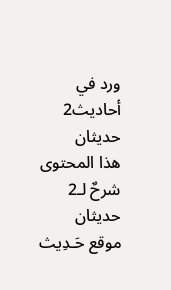ورد في أحاديث2 حديثان
هذا المحتوى شرحٌ لـ2 حديثان
موقع حَـدِيث